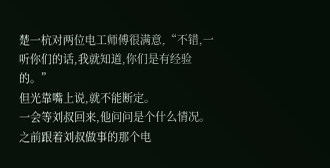楚一杭对两位电工师傅很满意,“不错,一听你们的话,我就知道,你们是有经验的。”
但光靠嘴上说,就不能断定。
一会等刘叔回来,他问问是个什么情况。
之前跟着刘叔做事的那个电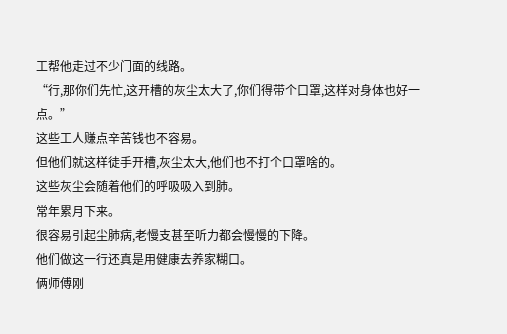工帮他走过不少门面的线路。
“行,那你们先忙,这开槽的灰尘太大了,你们得带个口罩,这样对身体也好一点。”
这些工人赚点辛苦钱也不容易。
但他们就这样徒手开槽,灰尘太大,他们也不打个口罩啥的。
这些灰尘会随着他们的呼吸吸入到肺。
常年累月下来。
很容易引起尘肺病,老慢支甚至听力都会慢慢的下降。
他们做这一行还真是用健康去养家糊口。
俩师傅刚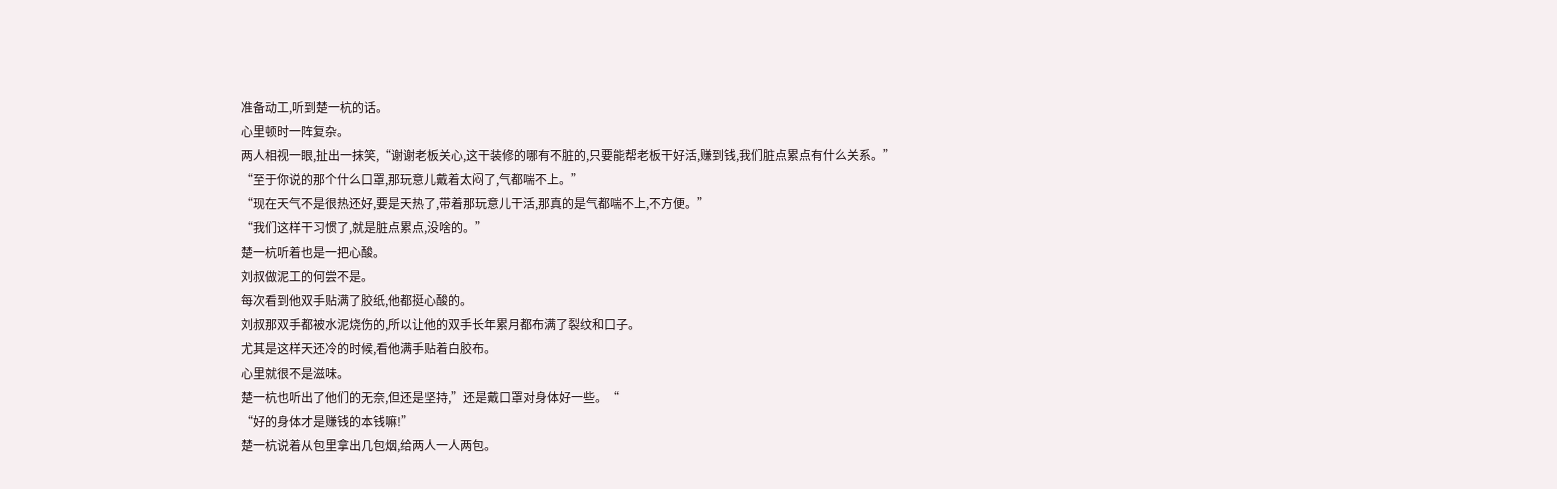准备动工,听到楚一杭的话。
心里顿时一阵复杂。
两人相视一眼,扯出一抹笑,“谢谢老板关心,这干装修的哪有不脏的,只要能帮老板干好活,赚到钱,我们脏点累点有什么关系。”
“至于你说的那个什么口罩,那玩意儿戴着太闷了,气都喘不上。”
“现在天气不是很热还好,要是天热了,带着那玩意儿干活,那真的是气都喘不上,不方便。”
“我们这样干习惯了,就是脏点累点,没啥的。”
楚一杭听着也是一把心酸。
刘叔做泥工的何尝不是。
每次看到他双手贴满了胶纸,他都挺心酸的。
刘叔那双手都被水泥烧伤的,所以让他的双手长年累月都布满了裂纹和口子。
尤其是这样天还冷的时候,看他满手贴着白胶布。
心里就很不是滋味。
楚一杭也听出了他们的无奈,但还是坚持,”还是戴口罩对身体好一些。“
“好的身体才是赚钱的本钱嘛!”
楚一杭说着从包里拿出几包烟,给两人一人两包。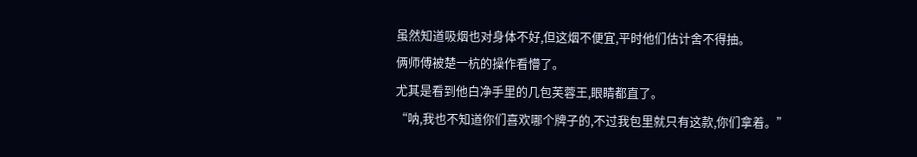虽然知道吸烟也对身体不好,但这烟不便宜,平时他们估计舍不得抽。
俩师傅被楚一杭的操作看懵了。
尤其是看到他白净手里的几包芙蓉王,眼睛都直了。
“呐,我也不知道你们喜欢哪个牌子的,不过我包里就只有这款,你们拿着。”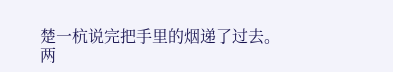楚一杭说完把手里的烟递了过去。
两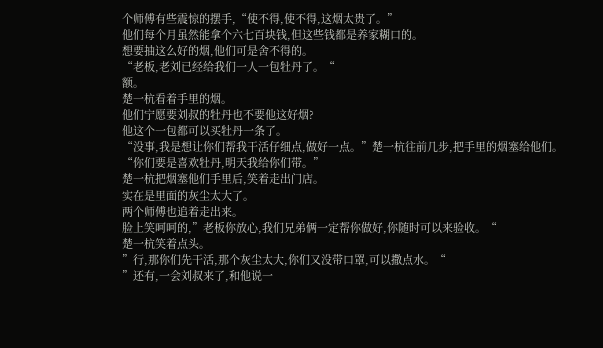个师傅有些震惊的摆手,“使不得,使不得,这烟太贵了。”
他们每个月虽然能拿个六七百块钱,但这些钱都是养家糊口的。
想要抽这么好的烟,他们可是舍不得的。
“老板,老刘已经给我们一人一包牡丹了。“
额。
楚一杭看着手里的烟。
他们宁愿要刘叔的牡丹也不要他这好烟?
他这个一包都可以买牡丹一条了。
“没事,我是想让你们帮我干活仔细点,做好一点。”楚一杭往前几步,把手里的烟塞给他们。
“你们要是喜欢牡丹,明天我给你们带。”
楚一杭把烟塞他们手里后,笑着走出门店。
实在是里面的灰尘太大了。
两个师傅也追着走出来。
脸上笑呵呵的,”老板你放心,我们兄弟俩一定帮你做好,你随时可以来验收。“
楚一杭笑着点头。
”行,那你们先干活,那个灰尘太大,你们又没带口罩,可以撒点水。“
”还有,一会刘叔来了,和他说一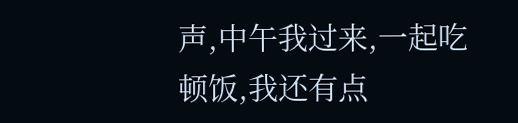声,中午我过来,一起吃顿饭,我还有点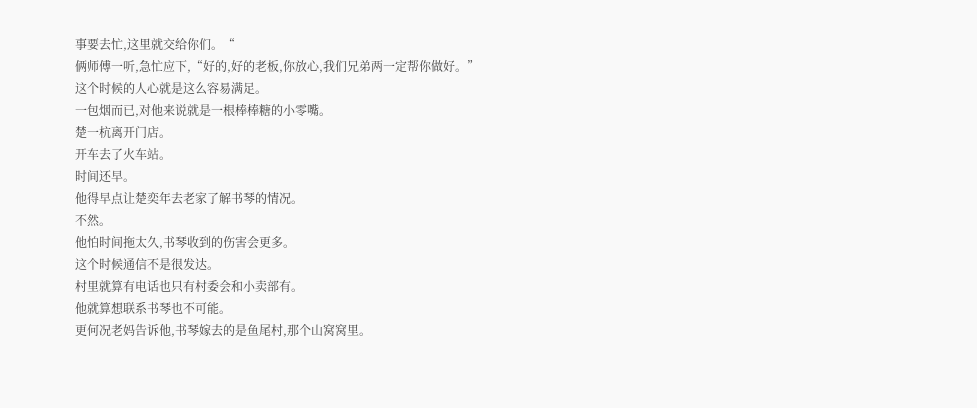事要去忙,这里就交给你们。“
俩师傅一听,急忙应下,“好的,好的老板,你放心,我们兄弟两一定帮你做好。”
这个时候的人心就是这么容易满足。
一包烟而已,对他来说就是一根棒棒糖的小零嘴。
楚一杭离开门店。
开车去了火车站。
时间还早。
他得早点让楚奕年去老家了解书琴的情况。
不然。
他怕时间拖太久,书琴收到的伤害会更多。
这个时候通信不是很发达。
村里就算有电话也只有村委会和小卖部有。
他就算想联系书琴也不可能。
更何况老妈告诉他,书琴嫁去的是鱼尾村,那个山窝窝里。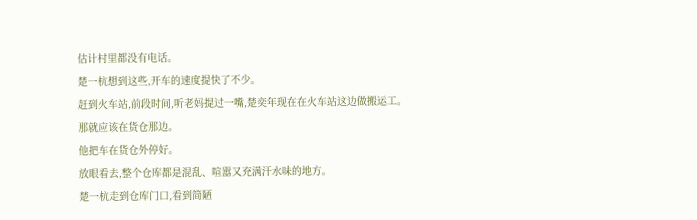估计村里都没有电话。
楚一杭想到这些,开车的速度提快了不少。
赶到火车站,前段时间,听老妈提过一嘴,楚奕年现在在火车站这边做搬运工。
那就应该在货仓那边。
他把车在货仓外停好。
放眼看去,整个仓库都是混乱、喧嚣又充满汗水味的地方。
楚一杭走到仓库门口,看到简陋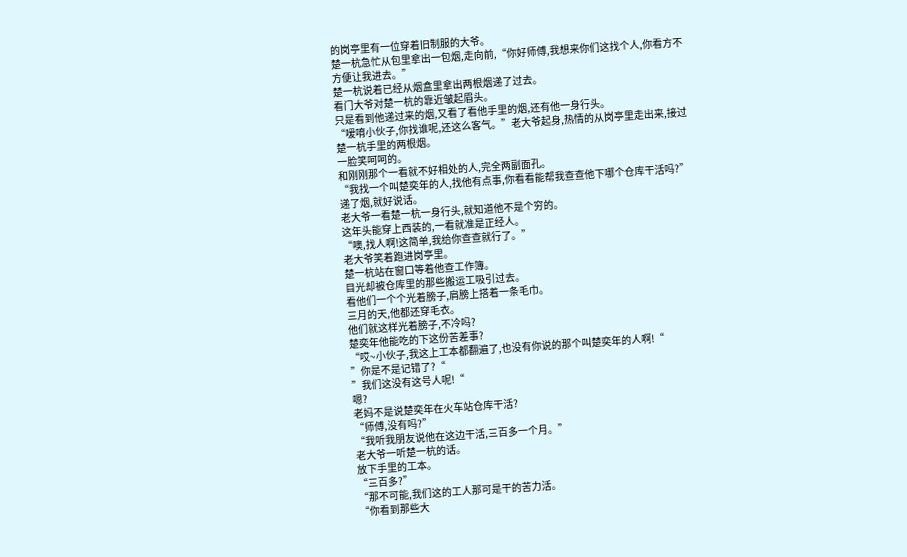的岗亭里有一位穿着旧制服的大爷。
楚一杭急忙从包里拿出一包烟,走向前,“你好师傅,我想来你们这找个人,你看方不方便让我进去。”
楚一杭说着已经从烟盒里拿出两根烟递了过去。
看门大爷对楚一杭的靠近皱起眉头。
只是看到他递过来的烟,又看了看他手里的烟,还有他一身行头。
“嗳唷小伙子,你找谁呢,还这么客气。”老大爷起身,热情的从岗亭里走出来,接过楚一杭手里的两根烟。
一脸笑呵呵的。
和刚刚那个一看就不好相处的人,完全两副面孔。
“我找一个叫楚奕年的人,找他有点事,你看看能帮我查查他下哪个仓库干活吗?”
递了烟,就好说话。
老大爷一看楚一杭一身行头,就知道他不是个穷的。
这年头能穿上西装的,一看就准是正经人。
“噢,找人啊!这简单,我给你查查就行了。”
老大爷笑着跑进岗亭里。
楚一杭站在窗口等着他查工作簿。
目光却被仓库里的那些搬运工吸引过去。
看他们一个个光着膀子,肩膀上搭着一条毛巾。
三月的天,他都还穿毛衣。
他们就这样光着膀子,不冷吗?
楚奕年他能吃的下这份苦差事?
“哎~小伙子,我这上工本都翻遍了,也没有你说的那个叫楚奕年的人啊!“
”你是不是记错了?“
”我们这没有这号人呢!“
嗯?
老妈不是说楚奕年在火车站仓库干活?
“师傅,没有吗?”
“我听我朋友说他在这边干活,三百多一个月。”
老大爷一听楚一杭的话。
放下手里的工本。
“三百多?”
“那不可能,我们这的工人那可是干的苦力活。
“你看到那些大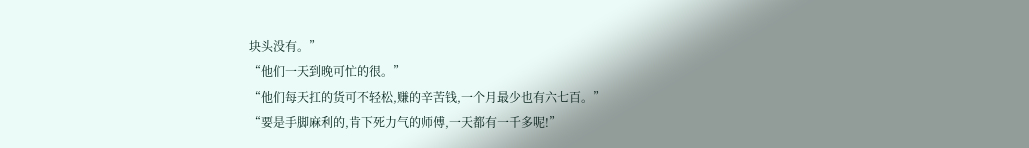块头没有。”
“他们一天到晚可忙的很。”
“他们每天扛的货可不轻松,赚的辛苦钱,一个月最少也有六七百。”
“要是手脚麻利的,肯下死力气的师傅,一天都有一千多呢!”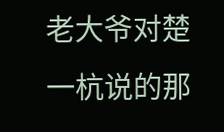老大爷对楚一杭说的那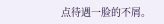点待遇一脸的不屑。